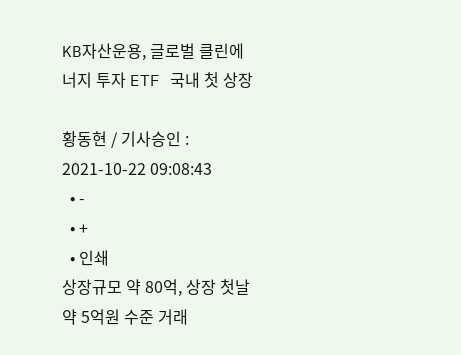KB자산운용, 글로벌 클린에너지 투자 ETF 국내 첫 상장

황동현 / 기사승인 : 2021-10-22 09:08:43
  • -
  • +
  • 인쇄
상장규모 약 80억, 상장 첫날 약 5억원 수준 거래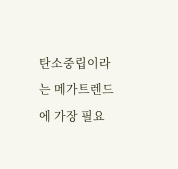탄소중립이라는 메가트렌드에 가장 필요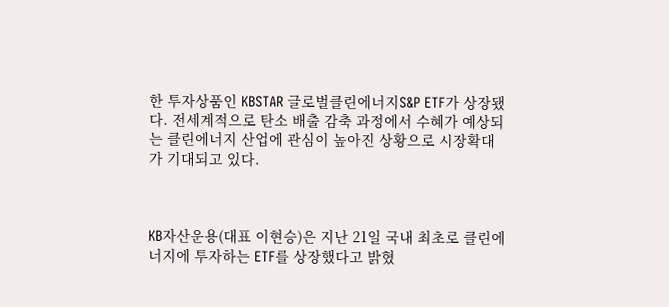한 투자상품인 KBSTAR 글로벌클린에너지S&P ETF가 상장됐다. 전세계적으로 탄소 배출 감축 과정에서 수혜가 예상되는 클린에너지 산업에 관심이 높아진 상황으로 시장확대가 기대되고 있다.



KB자산운용(대표 이현승)은 지난 21일 국내 최초로 클린에너지에 투자하는 ETF를 상장했다고 밝혔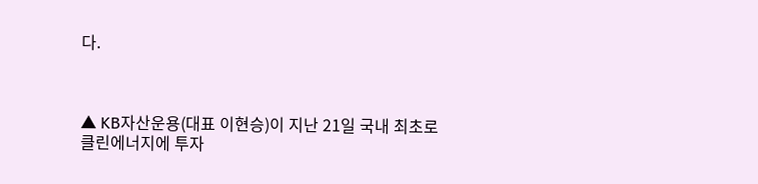다.



▲ KB자산운용(대표 이현승)이 지난 21일 국내 최초로 클린에너지에 투자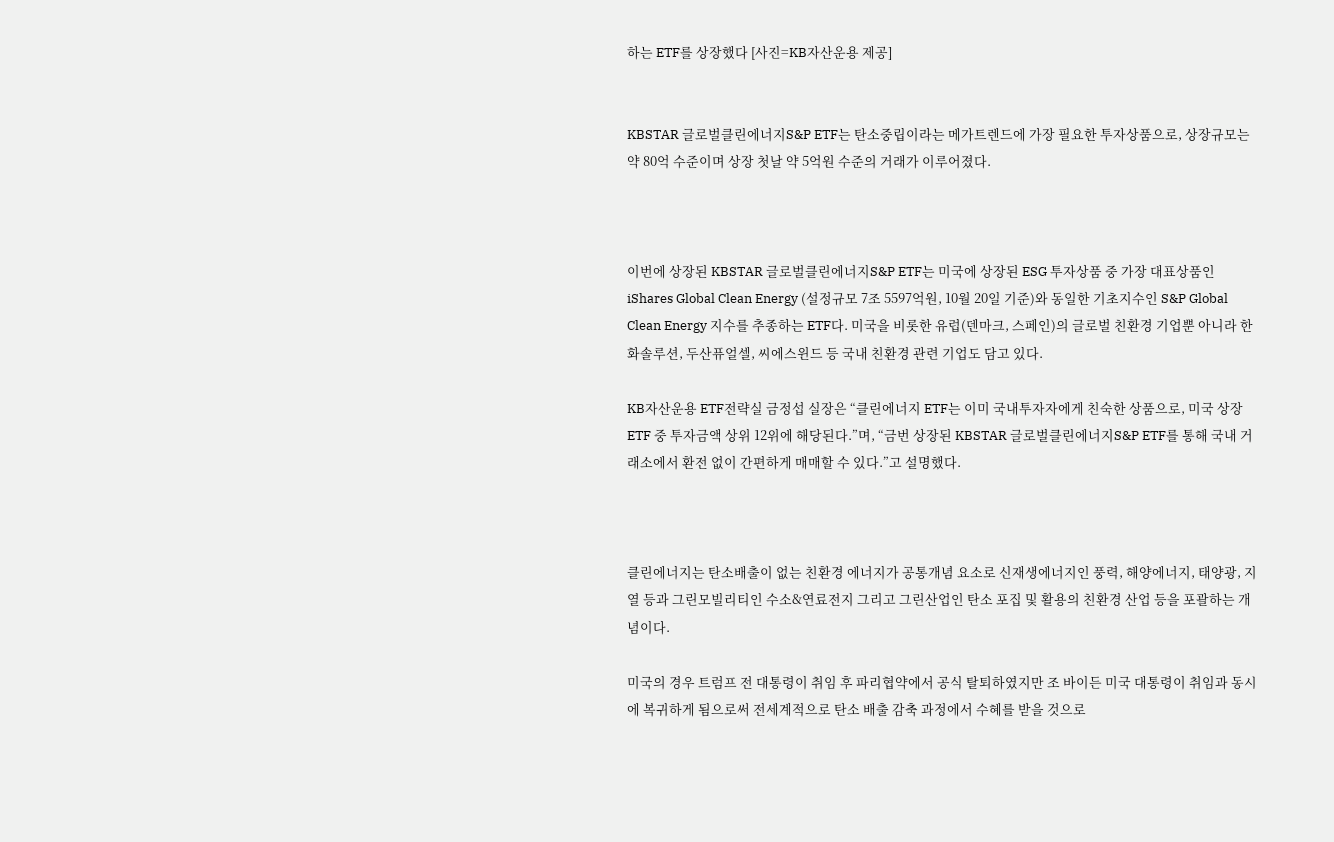하는 ETF를 상장했다 [사진=KB자산운용 제공]


KBSTAR 글로벌클린에너지S&P ETF는 탄소중립이라는 메가트렌드에 가장 필요한 투자상품으로, 상장규모는 약 80억 수준이며 상장 첫날 약 5억원 수준의 거래가 이루어졌다.



이번에 상장된 KBSTAR 글로벌클린에너지S&P ETF는 미국에 상장된 ESG 투자상품 중 가장 대표상품인 iShares Global Clean Energy (설정규모 7조 5597억원, 10월 20일 기준)와 동일한 기초지수인 S&P Global Clean Energy 지수를 추종하는 ETF다. 미국을 비롯한 유럽(덴마크, 스페인)의 글로벌 친환경 기업뿐 아니라 한화솔루션, 두산퓨얼셀, 씨에스윈드 등 국내 친환경 관련 기업도 담고 있다.

KB자산운용 ETF전략실 금정섭 실장은 “클린에너지 ETF는 이미 국내투자자에게 친숙한 상품으로, 미국 상장 ETF 중 투자금액 상위 12위에 해당된다.”며, “금번 상장된 KBSTAR 글로벌클린에너지S&P ETF를 통해 국내 거래소에서 환전 없이 간편하게 매매할 수 있다.”고 설명했다.



클린에너지는 탄소배출이 없는 친환경 에너지가 공통개념 요소로 신재생에너지인 풍력, 해양에너지, 태양광, 지열 등과 그린모빌리티인 수소&연료전지 그리고 그린산업인 탄소 포집 및 활용의 친환경 산업 등을 포괄하는 개념이다.

미국의 경우 트럼프 전 대통령이 취임 후 파리협약에서 공식 탈퇴하였지만 조 바이든 미국 대통령이 취임과 동시에 복귀하게 됨으로써 전세계적으로 탄소 배출 감축 과정에서 수혜를 받을 것으로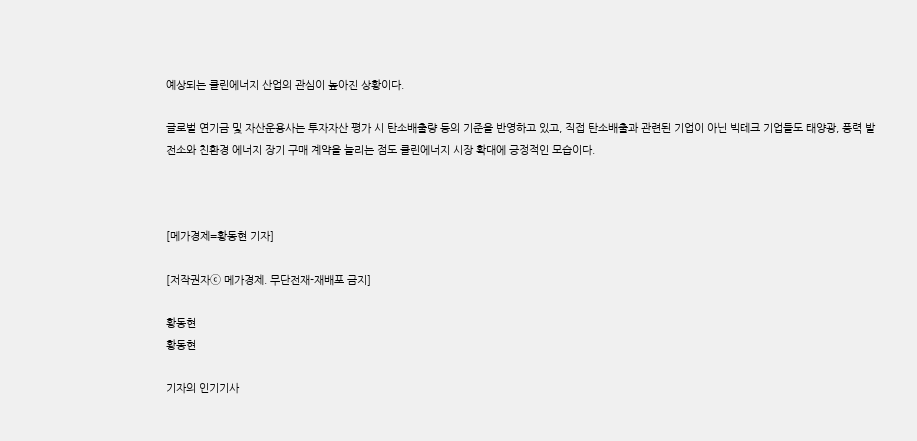예상되는 클린에너지 산업의 관심이 높아진 상황이다.

글로벌 연기금 및 자산운용사는 투자자산 평가 시 탄소배출량 등의 기준을 반영하고 있고, 직접 탄소배출과 관련된 기업이 아닌 빅테크 기업들도 태양광, 풍력 발전소와 친환경 에너지 장기 구매 계약을 늘리는 점도 클린에너지 시장 확대에 긍정적인 모습이다.



[메가경제=황동현 기자]

[저작권자ⓒ 메가경제. 무단전재-재배포 금지]

황동현
황동현

기자의 인기기사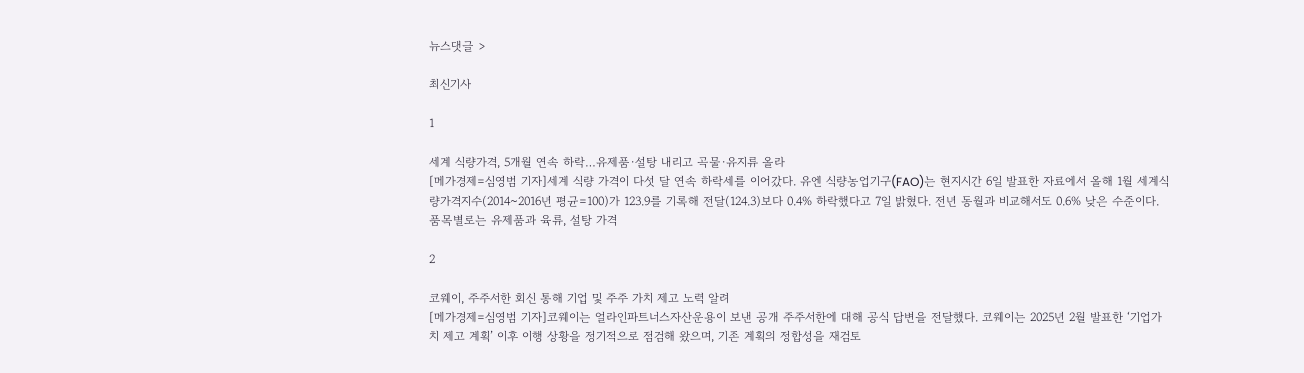뉴스댓글 >

최신기사

1

세계 식량가격, 5개월 연속 하락…유제품·설탕 내리고 곡물·유지류 올라
[메가경제=심영범 기자]세계 식량 가격이 다섯 달 연속 하락세를 이어갔다. 유엔 식량농업기구(FAO)는 현지시간 6일 발표한 자료에서 올해 1월 세계식량가격지수(2014~2016년 평균=100)가 123.9를 기록해 전달(124.3)보다 0.4% 하락했다고 7일 밝혔다. 전년 동월과 비교해서도 0.6% 낮은 수준이다. 품목별로는 유제품과 육류, 설탕 가격

2

코웨이, 주주서한 회신 통해 기업 및 주주 가치 제고 노력 알려
[메가경제=심영범 기자]코웨이는 얼라인파트너스자산운용이 보낸 공개 주주서한에 대해 공식 답변을 전달했다. 코웨이는 2025년 2월 발표한 ‘기업가치 제고 계획’ 이후 이행 상황을 정기적으로 점검해 왔으며, 기존 계획의 정합성을 재검토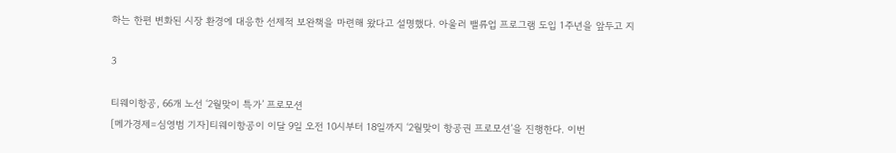하는 한편 변화된 시장 환경에 대응한 선제적 보완책을 마련해 왔다고 설명했다. 아울러 밸류업 프로그램 도입 1주년을 앞두고 지

3

티웨이항공, 66개 노선 ‘2월맞이 특가’ 프로모션
[메가경제=심영범 기자]티웨이항공이 이달 9일 오전 10시부터 18일까지 ‘2월맞이 항공권 프로모션’을 진행한다. 이번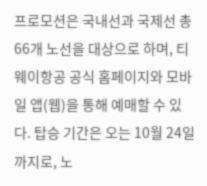프로모션은 국내선과 국제선 총 66개 노선을 대상으로 하며, 티웨이항공 공식 홈페이지와 모바일 앱(웹)을 통해 예매할 수 있다. 탑승 기간은 오는 10월 24일까지로, 노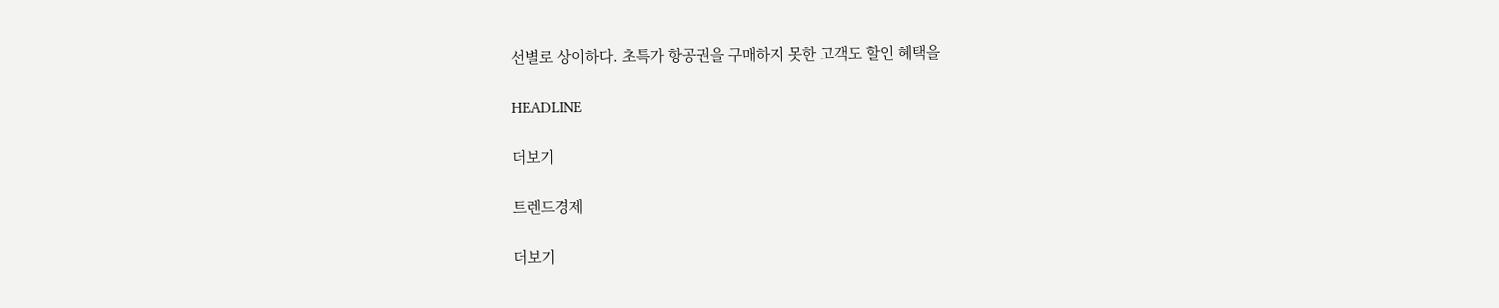선별로 상이하다. 초특가 항공권을 구매하지 못한 고객도 할인 혜택을

HEADLINE

더보기

트렌드경제

더보기